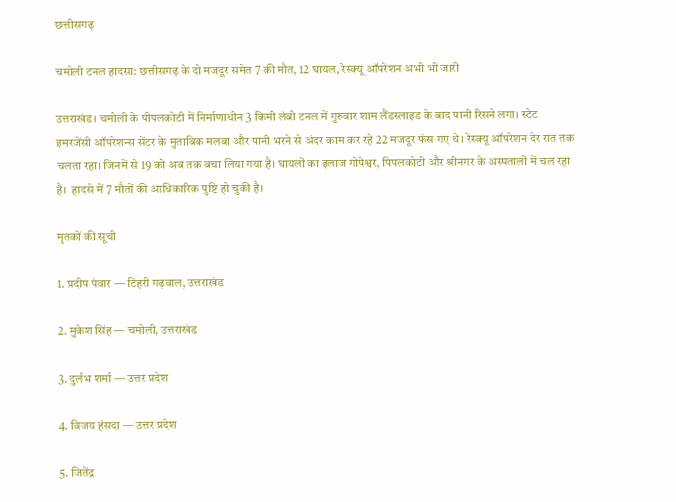छत्तीसगढ़

चमोली टनल हादसा: छत्तीसगढ़ के दो मजदूर समेत 7 की मौत, 12 घायल, रेस्क्यू ऑपरेशन अभी भी जारी

उत्तराखंड। चमोली के पीपलकोटी में निर्माणाधीन 3 किमी लंबी टनल में गुरुवार शाम लैंडस्लाइड के बाद पानी रिसने लगा। स्टेट इमरजेंसी ऑपरेशन्स सेंटर के मुताबिक मलबा और पानी भरने से अंदर काम कर रहे 22 मजदूर फंस गए थे। रेस्क्यू ऑपरेशन देर रात तक चलता रहा। जिनमें से 19 को अब तक बचा लिया गया है। घायलों का इलाज गोपेश्वर, पिपलकोटी और श्रीनगर के अस्पतालों में चल रहा है।  हादसे में 7 मौतों की आधिकारिक पुष्टि हो चुकी है।

मृतकों की सूची

1. प्रदीप पंवार — टिहरी गढ़वाल, उत्तराखंड

2. मुकेश सिंह — चमोली, उत्तराखंड

3. दुर्लभ शर्मा — उत्तर प्रदेश

4. विजय हंसदा — उत्तर प्रदेश

5. जितेंद्र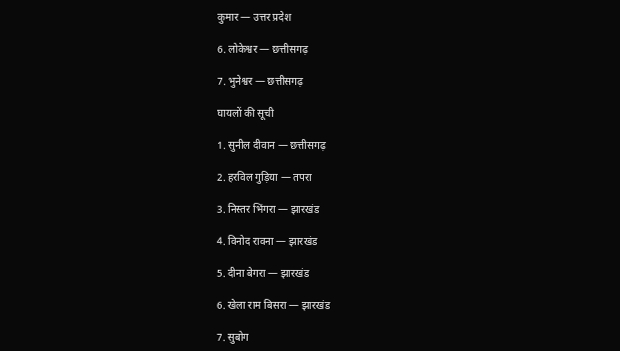कुमार — उत्तर प्रदेश

6. लोकेश्वर — छत्तीसगढ़

7. भुनेश्वर — छत्तीसगढ़

घायलों की सूची

1. सुनील दीवान — छत्तीसगढ़

2. हरविल गुड़िया — तपरा

3. निस्तर भिंगरा — झारखंड

4. विनोद रावना — झारखंड

5. दीना बेगरा — झारखंड

6. खेला राम बिसरा — झारखंड

7. सुबोग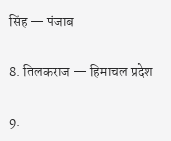सिंह — पंजाब

8. तिलकराज — हिमाचल प्रदेश

9.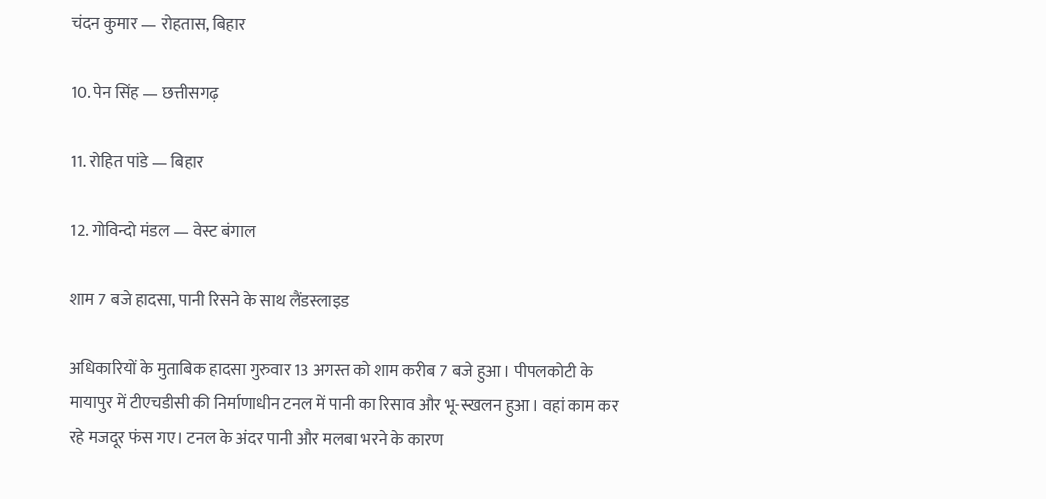चंदन कुमार — रोहतास, बिहार

10. पेन सिंह — छत्तीसगढ़

11. रोहित पांडे — बिहार

12. गोविन्दो मंडल — वेस्ट बंगाल

शाम 7 बजे हादसा, पानी रिसने के साथ लैंडस्लाइड

अधिकारियों के मुताबिक हादसा गुरुवार 13 अगस्त को शाम करीब 7 बजे हुआ। पीपलकोटी के मायापुर में टीएचडीसी की निर्माणाधीन टनल में पानी का रिसाव और भू-स्खलन हुआ। वहां काम कर रहे मजदूर फंस गए। टनल के अंदर पानी और मलबा भरने के कारण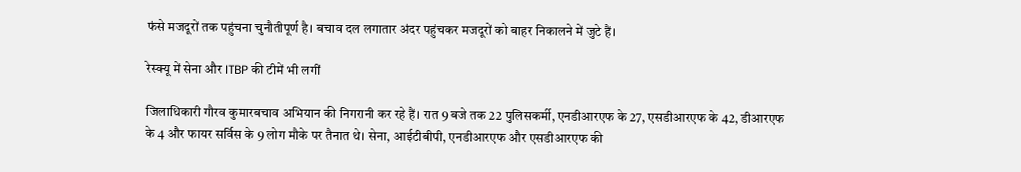फंसे मजदूरों तक पहुंचना चुनौतीपूर्ण है। बचाव दल लगातार अंदर पहुंचकर मजदूरों को बाहर निकालने में जुटे हैं।

रेस्क्यू में सेना और ITBP की टीमें भी लगीं

जिलाधिकारी गौरव कुमारबचाव अभियान की निगरानी कर रहे हैं। रात 9 बजे तक 22 पुलिसकर्मी, एनडीआरएफ के 27, एसडीआरएफ के 42, डीआरएफ के 4 और फायर सर्विस के 9 लोग मौके पर तैनात थे। सेना, आईटीबीपी, एनडीआरएफ और एसडीआरएफ की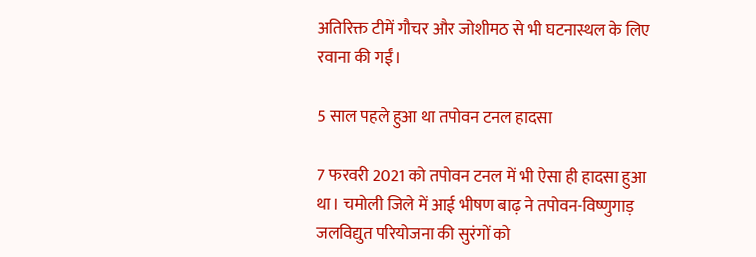अतिरिक्त टीमें गौचर और जोशीमठ से भी घटनास्थल के लिए रवाना की गईं।

5 साल पहले हुआ था तपोवन टनल हादसा

7 फरवरी 2021 को तपोवन टनल में भी ऐसा ही हादसा हुआ था। चमोली जिले में आई भीषण बाढ़ ने तपोवन-विष्णुगाड़ जलविद्युत परियोजना की सुरंगों को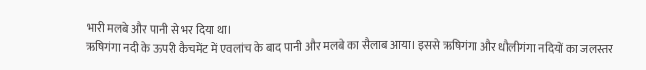भारी मलबे और पानी से भर दिया था।
ऋषिगंगा नदी के ऊपरी कैचमेंट में एवलांच के बाद पानी और मलबे का सैलाब आया। इससे ऋषिगंगा और धौलीगंगा नदियों का जलस्तर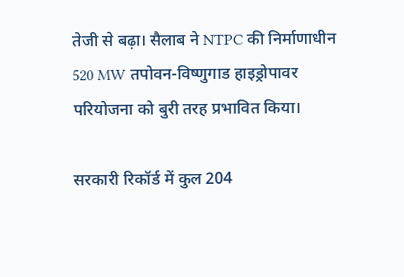तेजी से बढ़ा। सैलाब ने NTPC की निर्माणाधीन 520 MW तपोवन-विष्णुगाड हाइड्रोपावर परियोजना को बुरी तरह प्रभावित किया।

सरकारी रिकॉर्ड में कुल 204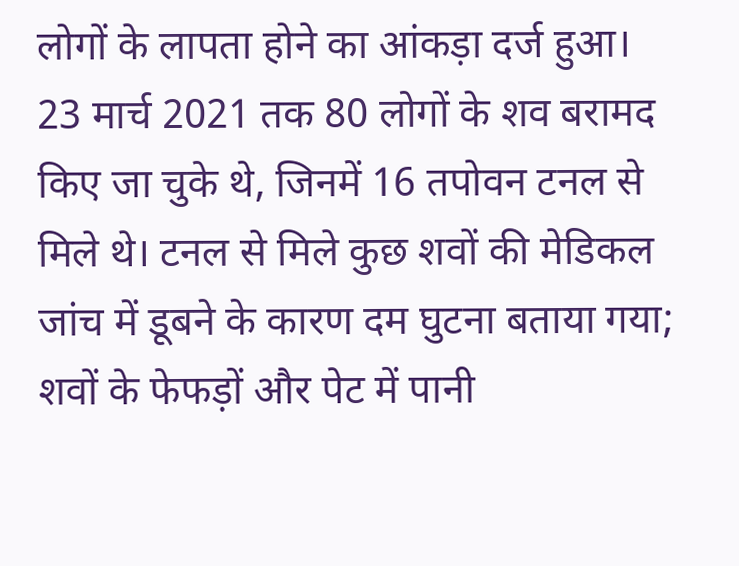लोगों के लापता होने का आंकड़ा दर्ज हुआ। 23 मार्च 2021 तक 80 लोगों के शव बरामद किए जा चुके थे, जिनमें 16 तपोवन टनल से मिले थे। टनल से मिले कुछ शवों की मेडिकल जांच में डूबने के कारण दम घुटना बताया गया; शवों के फेफड़ों और पेट में पानी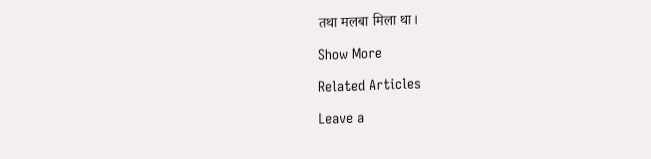तथा मलबा मिला था।

Show More

Related Articles

Leave a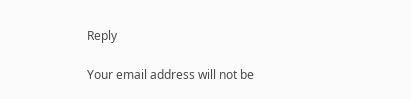Reply

Your email address will not be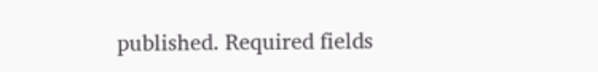published. Required fields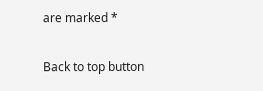are marked *

Back to top button